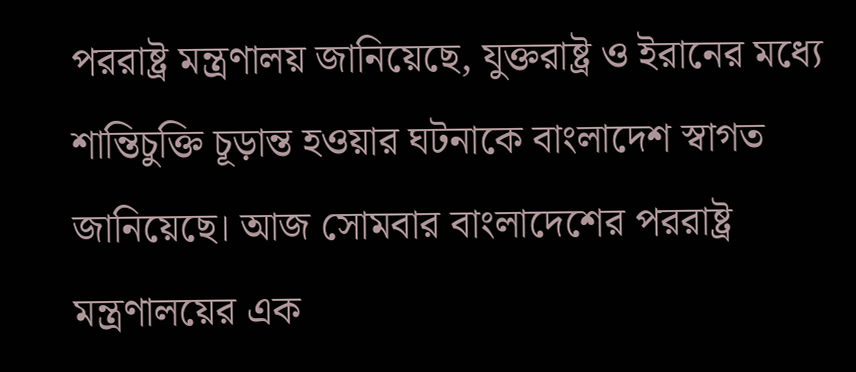পররাষ্ট্র মন্ত্রণালয় জানিয়েছে, যুক্তরাষ্ট্র ও ইরানের মধ্যে শান্তিচুক্তি চূড়ান্ত হওয়ার ঘটনাকে বাংলাদেশ স্বাগত জানিয়েছে। আজ সোমবার বাংলাদেশের পররাষ্ট্র মন্ত্রণালয়ের এক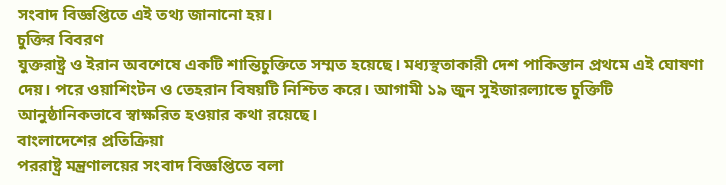সংবাদ বিজ্ঞপ্তিতে এই তথ্য জানানো হয়।
চুক্তির বিবরণ
যুক্তরাষ্ট্র ও ইরান অবশেষে একটি শান্তিচুক্তিতে সম্মত হয়েছে। মধ্যস্থতাকারী দেশ পাকিস্তান প্রথমে এই ঘোষণা দেয়। পরে ওয়াশিংটন ও তেহরান বিষয়টি নিশ্চিত করে। আগামী ১৯ জুন সুইজারল্যান্ডে চুক্তিটি আনুষ্ঠানিকভাবে স্বাক্ষরিত হওয়ার কথা রয়েছে।
বাংলাদেশের প্রতিক্রিয়া
পররাষ্ট্র মন্ত্রণালয়ের সংবাদ বিজ্ঞপ্তিতে বলা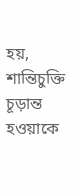হয়, শান্তিচুক্তি চূড়ান্ত হওয়াকে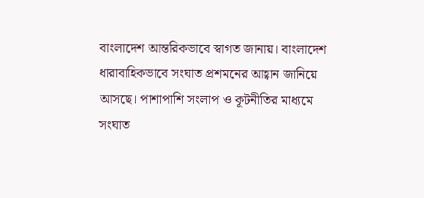বাংলাদেশ আন্তরিকভাবে স্বাগত জানায়। বাংলাদেশ ধারাবাহিকভাবে সংঘাত প্রশমনের আহ্বান জানিয়ে আসছে। পাশাপাশি সংলাপ ও কূটনীতির মাধ্যমে সংঘাত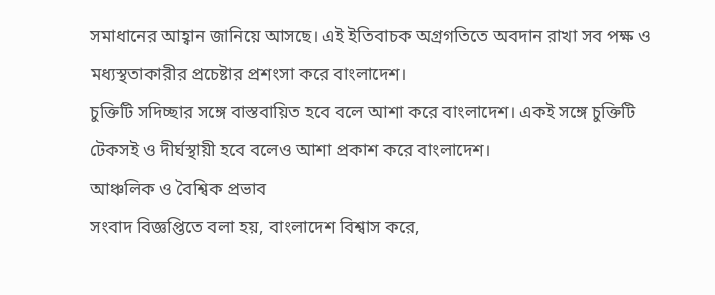সমাধানের আহ্বান জানিয়ে আসছে। এই ইতিবাচক অগ্রগতিতে অবদান রাখা সব পক্ষ ও মধ্যস্থতাকারীর প্রচেষ্টার প্রশংসা করে বাংলাদেশ।
চুক্তিটি সদিচ্ছার সঙ্গে বাস্তবায়িত হবে বলে আশা করে বাংলাদেশ। একই সঙ্গে চুক্তিটি টেকসই ও দীর্ঘস্থায়ী হবে বলেও আশা প্রকাশ করে বাংলাদেশ।
আঞ্চলিক ও বৈশ্বিক প্রভাব
সংবাদ বিজ্ঞপ্তিতে বলা হয়, বাংলাদেশ বিশ্বাস করে,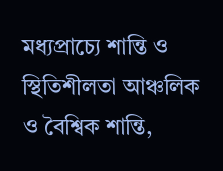মধ্যপ্রাচ্যে শান্তি ও স্থিতিশীলতা আঞ্চলিক ও বৈশ্বিক শান্তি,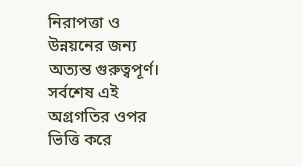নিরাপত্তা ও উন্নয়নের জন্য অত্যন্ত গুরুত্বপূর্ণ। সর্বশেষ এই অগ্রগতির ওপর ভিত্তি করে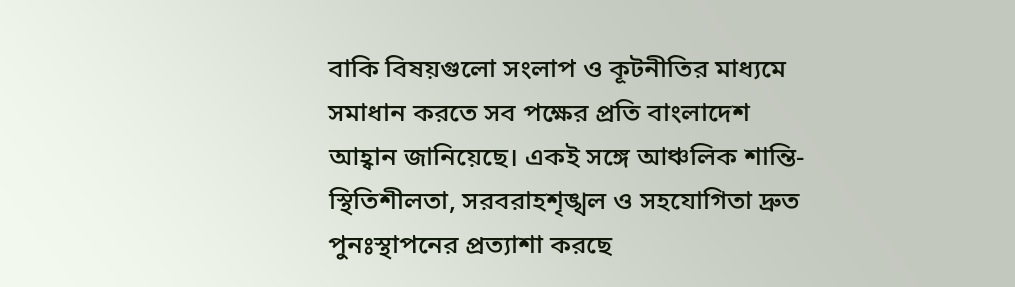বাকি বিষয়গুলো সংলাপ ও কূটনীতির মাধ্যমে সমাধান করতে সব পক্ষের প্রতি বাংলাদেশ আহ্বান জানিয়েছে। একই সঙ্গে আঞ্চলিক শান্তি-স্থিতিশীলতা, সরবরাহশৃঙ্খল ও সহযোগিতা দ্রুত পুনঃস্থাপনের প্রত্যাশা করছে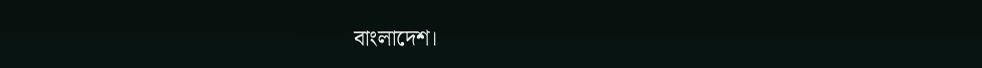বাংলাদেশ।